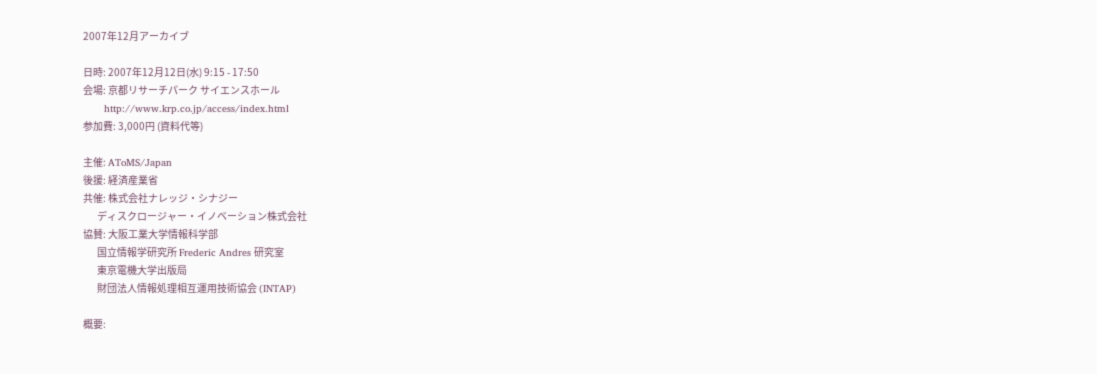2007年12月アーカイブ

日時: 2007年12月12日(水) 9:15 - 17:50
会場: 京都リサーチパーク サイエンスホール
       http://www.krp.co.jp/access/index.html
参加費: 3,000円 (資料代等)

主催: AToMS/Japan
後援: 経済産業省
共催: 株式会社ナレッジ・シナジー
       ディスクロージャー・イノベーション株式会社
協賛: 大阪工業大学情報科学部
       国立情報学研究所 Frederic Andres 研究室
       東京電機大学出版局
       財団法人情報処理相互運用技術協会 (INTAP)

概要: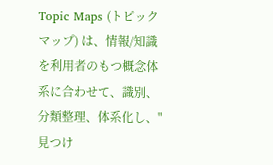Topic Maps (トピックマップ) は、情報/知識を利用者のもつ概念体系に合わせて、識別、分類整理、体系化し、"見つけ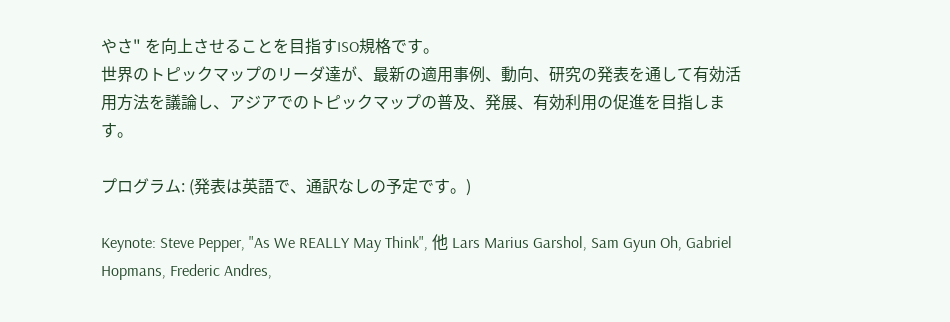やさ" を向上させることを目指すISO規格です。
世界のトピックマップのリーダ達が、最新の適用事例、動向、研究の発表を通して有効活用方法を議論し、アジアでのトピックマップの普及、発展、有効利用の促進を目指します。

プログラム: (発表は英語で、通訳なしの予定です。)

Keynote: Steve Pepper, "As We REALLY May Think", 他 Lars Marius Garshol, Sam Gyun Oh, Gabriel Hopmans, Frederic Andres,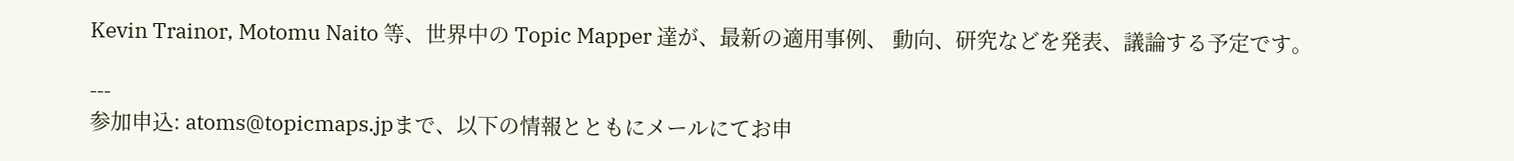Kevin Trainor, Motomu Naito 等、世界中の Topic Mapper 達が、最新の適用事例、 動向、研究などを発表、議論する予定です。

---
参加申込: atoms@topicmaps.jpまで、以下の情報とともにメールにてお申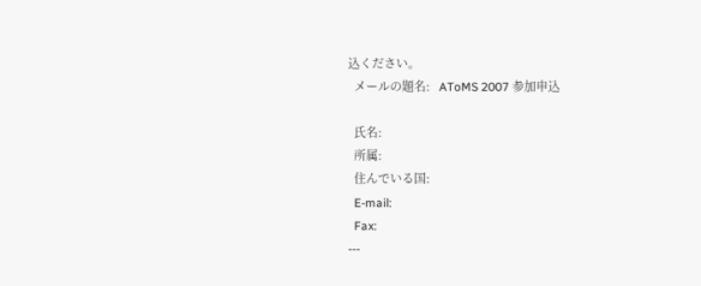込ください。
  メールの題名:   AToMS 2007 参加申込

  氏名:
  所属:
  住んでいる国:
  E-mail:
  Fax:
---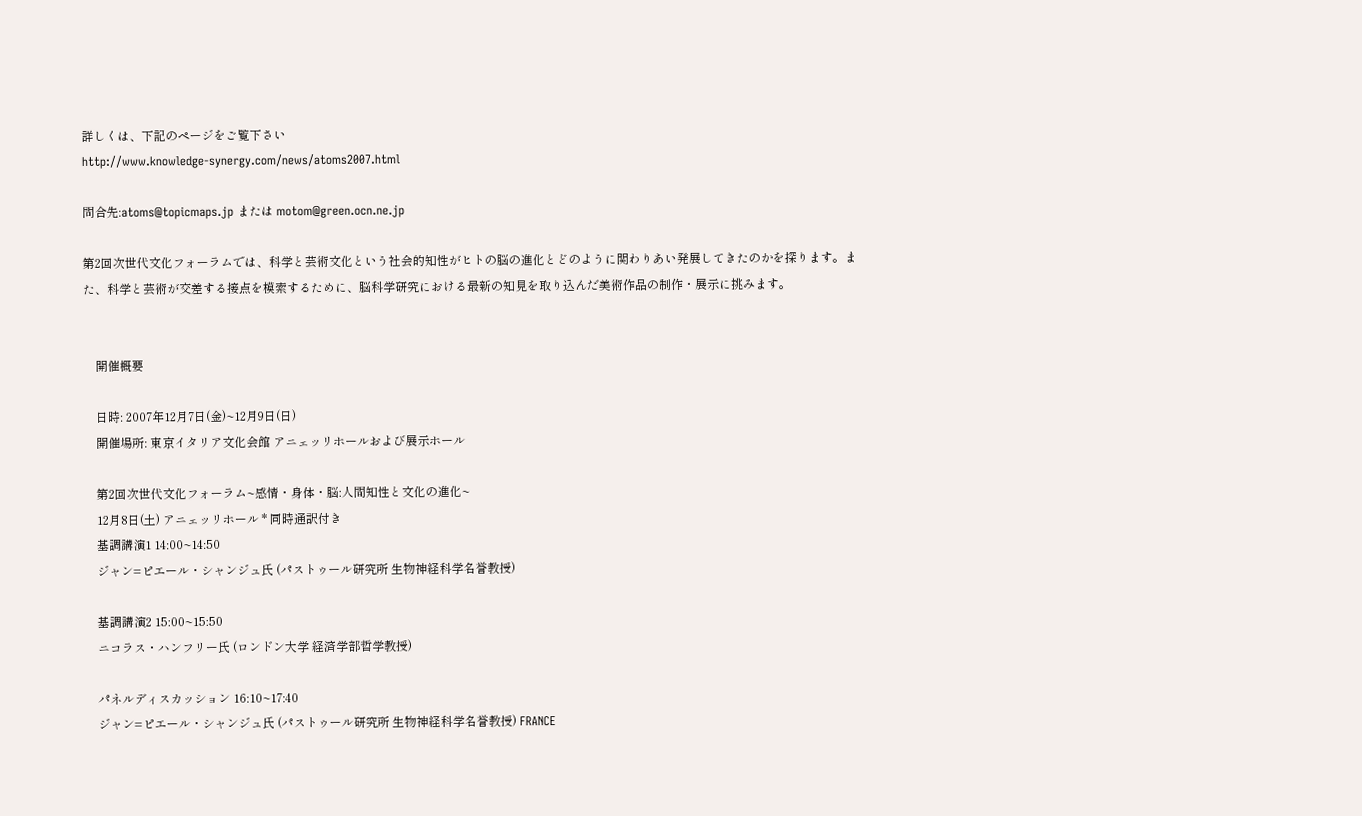詳しくは、下記のページをご覧下さい
http://www.knowledge-synergy.com/news/atoms2007.html

問合先:atoms@topicmaps.jp または motom@green.ocn.ne.jp

第2回次世代文化フォーラムでは、科学と芸術文化という社会的知性がヒトの脳の進化とどのように関わりあい発展してきたのかを探ります。また、科学と芸術が交差する接点を模索するために、脳科学研究における最新の知見を取り込んだ美術作品の制作・展示に挑みます。


    開催概要

    日時: 2007年12月7日(金)~12月9日(日)
    開催場所: 東京イタリア文化会館 アニェッリホールおよび展示ホール

    第2回次世代文化フォーラム~感情・身体・脳:人間知性と文化の進化~
    12月8日(土) アニェッリホール * 同時通訳付き
    基調講演1 14:00~14:50
    ジャン=ピエール・シャンジュ氏 (パストゥール研究所 生物神経科学名誉教授)

    基調講演2 15:00~15:50
    ニコラス・ハンフリー氏 (ロンドン大学 経済学部哲学教授)

    パネルディスカッション 16:10~17:40
    ジャン=ピエール・シャンジュ氏 (パストゥール研究所 生物神経科学名誉教授) FRANCE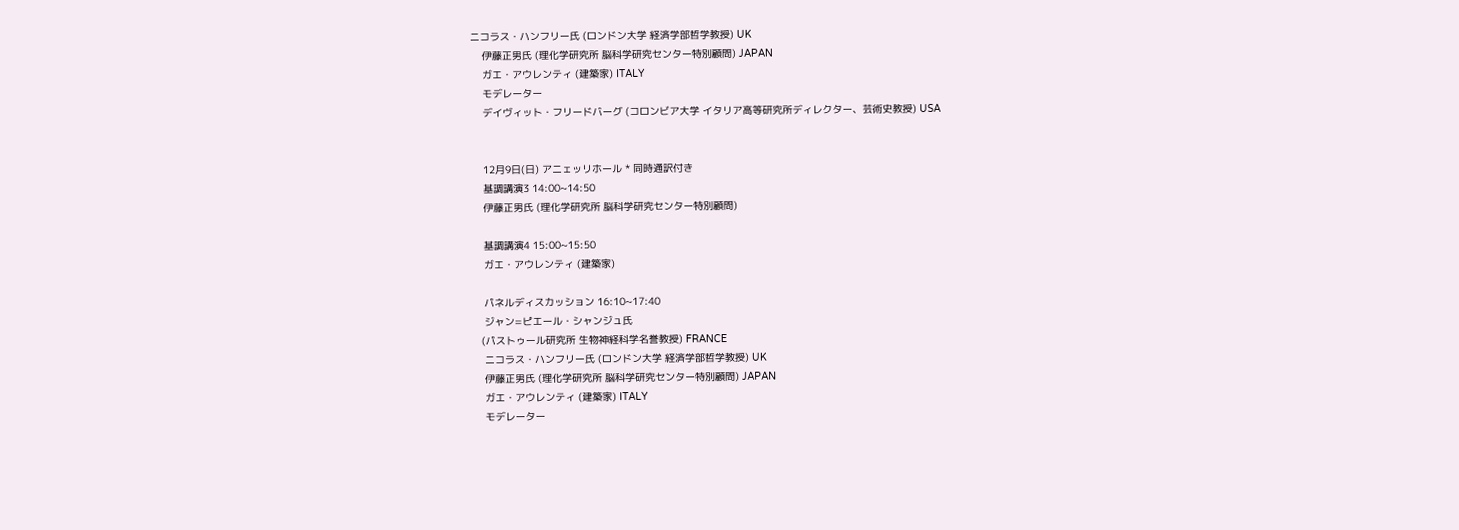ニコラス・ハンフリー氏 (ロンドン大学 経済学部哲学教授) UK
    伊藤正男氏 (理化学研究所 脳科学研究センター特別顧問) JAPAN
    ガエ・アウレンティ (建築家) ITALY
    モデレーター
    デイヴィット・フリードバーグ (コロンビア大学 イタリア高等研究所ディレクター、芸術史教授) USA


    12月9日(日) アニェッリホール * 同時通訳付き
    基調講演3 14:00~14:50
    伊藤正男氏 (理化学研究所 脳科学研究センター特別顧問)

    基調講演4 15:00~15:50
    ガエ・アウレンティ (建築家)

    パネルディスカッション 16:10~17:40
    ジャン=ピエール・シャンジュ氏
   (パストゥール研究所 生物神経科学名誉教授) FRANCE
    ニコラス・ハンフリー氏 (ロンドン大学 経済学部哲学教授) UK
    伊藤正男氏 (理化学研究所 脳科学研究センター特別顧問) JAPAN
    ガエ・アウレンティ (建築家) ITALY
    モデレーター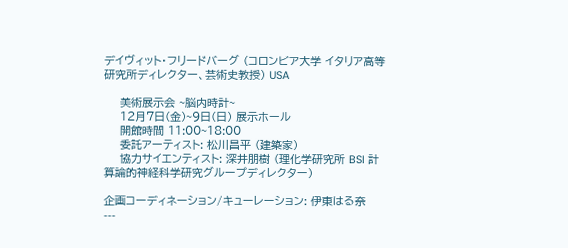デイヴィット・フリードバーグ (コロンビア大学 イタリア高等研究所ディレクター、芸術史教授) USA

    美術展示会 ~脳内時計~
    12月7日(金)~9日(日) 展示ホール
    開館時間 11:00~18:00
    委託アーティスト: 松川昌平 (建築家)
    協力サイエンティスト: 深井朋樹 (理化学研究所 BSI 計算論的神経科学研究グループディレクター)

企画コーディネーション/キューレーション: 伊東はる奈
---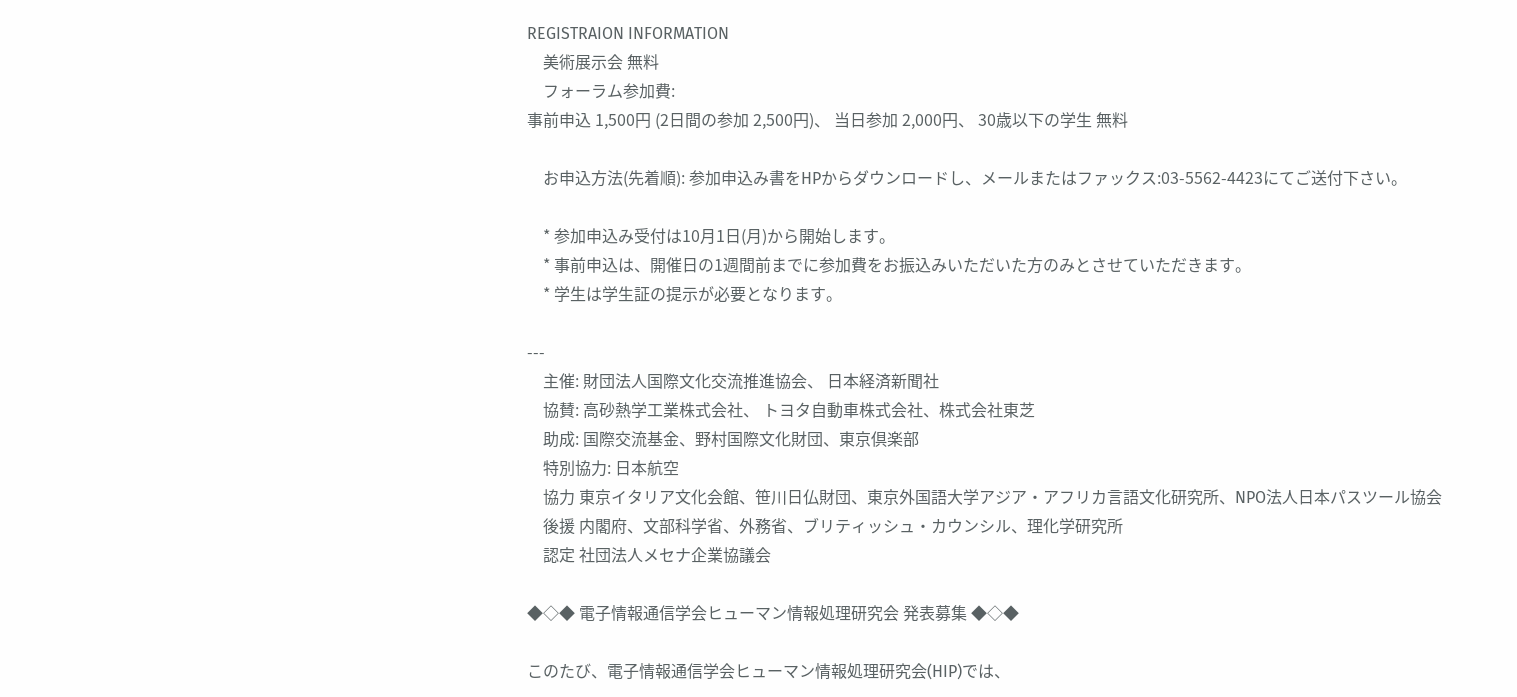REGISTRAION INFORMATION
    美術展示会 無料
    フォーラム参加費:
事前申込 1,500円 (2日間の参加 2,500円)、 当日参加 2,000円、 30歳以下の学生 無料

    お申込方法(先着順): 参加申込み書をHPからダウンロードし、メールまたはファックス:03-5562-4423にてご送付下さい。

    * 参加申込み受付は10月1日(月)から開始します。
    * 事前申込は、開催日の1週間前までに参加費をお振込みいただいた方のみとさせていただきます。
    * 学生は学生証の提示が必要となります。

---
    主催: 財団法人国際文化交流推進協会、 日本経済新聞社
    協賛: 高砂熱学工業株式会社、 トヨタ自動車株式会社、株式会社東芝
    助成: 国際交流基金、野村国際文化財団、東京倶楽部
    特別協力: 日本航空
    協力 東京イタリア文化会館、笹川日仏財団、東京外国語大学アジア・アフリカ言語文化研究所、NPO法人日本パスツール協会
    後援 内閣府、文部科学省、外務省、ブリティッシュ・カウンシル、理化学研究所
    認定 社団法人メセナ企業協議会

◆◇◆ 電子情報通信学会ヒューマン情報処理研究会 発表募集 ◆◇◆

このたび、電子情報通信学会ヒューマン情報処理研究会(HIP)では、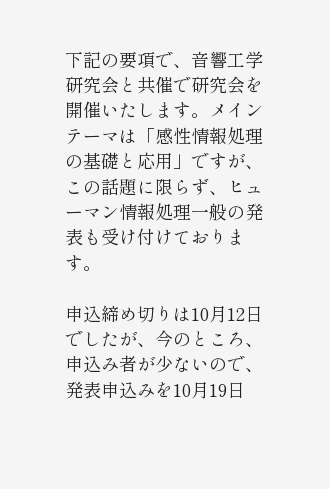下記の要項で、音響工学研究会と共催で研究会を開催いたします。メインテーマは「感性情報処理の基礎と応用」ですが、この話題に限らず、ヒューマン情報処理一般の発表も受け付けております。

申込締め切りは10月12日でしたが、今のところ、申込み者が少ないので、発表申込みを10月19日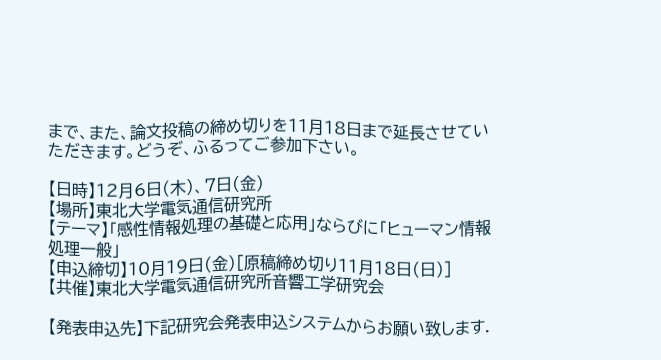まで、また、論文投稿の締め切りを11月18日まで延長させていただきます。どうぞ、ふるってご参加下さい。

【日時】12月6日(木)、7日(金)
【場所】東北大学電気通信研究所
【テーマ】「感性情報処理の基礎と応用」ならびに「ヒューマン情報処理一般」
【申込締切】10月19日(金)[原稿締め切り11月18日(日)]
【共催】東北大学電気通信研究所音響工学研究会

【発表申込先】下記研究会発表申込システムからお願い致します.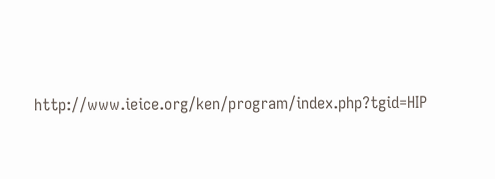http://www.ieice.org/ken/program/index.php?tgid=HIP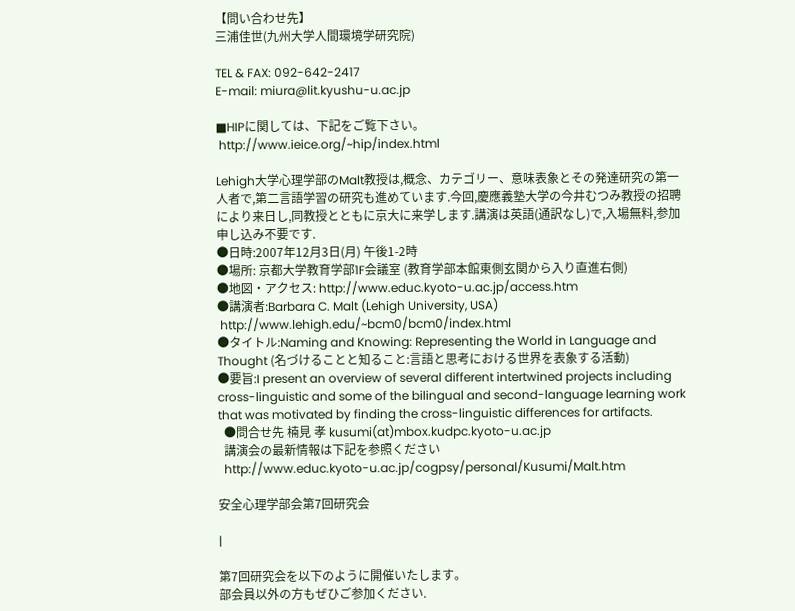【問い合わせ先】
三浦佳世(九州大学人間環境学研究院)

TEL & FAX: 092-642-2417
E-mail: miura@lit.kyushu-u.ac.jp

■HIPに関しては、下記をご覧下さい。
 http://www.ieice.org/~hip/index.html

Lehigh大学心理学部のMalt教授は,概念、カテゴリー、意味表象とその発達研究の第一人者で,第二言語学習の研究も進めています.今回,慶應義塾大学の今井むつみ教授の招聘により来日し,同教授とともに京大に来学します.講演は英語(通訳なし)で,入場無料,参加申し込み不要です.
●日時:2007年12月3日(月) 午後1-2時
●場所: 京都大学教育学部1F会議室 (教育学部本館東側玄関から入り直進右側)
●地図・アクセス: http://www.educ.kyoto-u.ac.jp/access.htm
●講演者:Barbara C. Malt (Lehigh University, USA)
 http://www.lehigh.edu/~bcm0/bcm0/index.html
●タイトル:Naming and Knowing: Representing the World in Language and Thought (名づけることと知ること:言語と思考における世界を表象する活動)
●要旨:I present an overview of several different intertwined projects including cross-linguistic and some of the bilingual and second-language learning work that was motivated by finding the cross-linguistic differences for artifacts.
  ●問合せ先 楠見 孝 kusumi(at)mbox.kudpc.kyoto-u.ac.jp
  講演会の最新情報は下記を参照ください
  http://www.educ.kyoto-u.ac.jp/cogpsy/personal/Kusumi/Malt.htm

安全心理学部会第7回研究会

|

第7回研究会を以下のように開催いたします。
部会員以外の方もぜひご参加ください.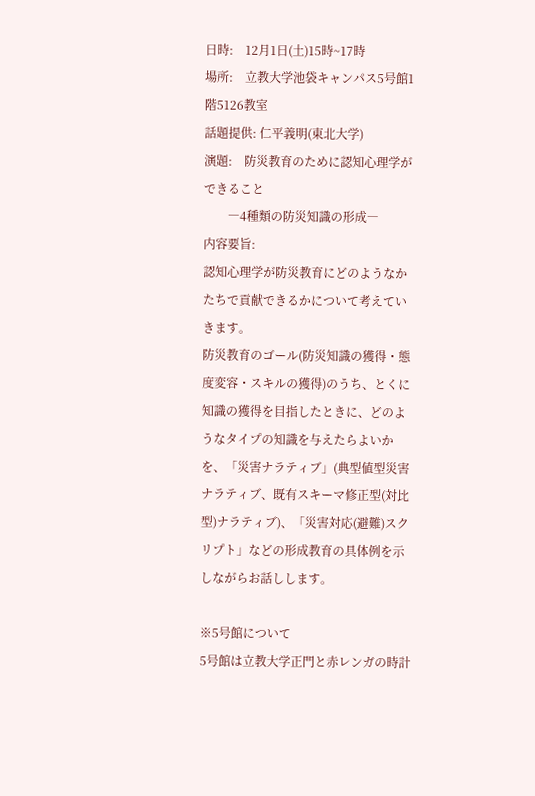日時:    12月1日(土)15時~17時
場所:    立教大学池袋キャンパス5号館1階5126教室
話題提供: 仁平義明(東北大学)
演題:    防災教育のために認知心理学ができること
        ―4種類の防災知識の形成―
内容要旨:
認知心理学が防災教育にどのようなかたちで貢献できるかについて考えていきます。
防災教育のゴール(防災知識の獲得・態度変容・スキルの獲得)のうち、とくに知識の獲得を目指したときに、どのようなタイプの知識を与えたらよいかを、「災害ナラティブ」(典型値型災害ナラティブ、既有スキーマ修正型(対比型)ナラティブ)、「災害対応(避難)スクリプト」などの形成教育の具体例を示しながらお話しします。

※5号館について
5号館は立教大学正門と赤レンガの時計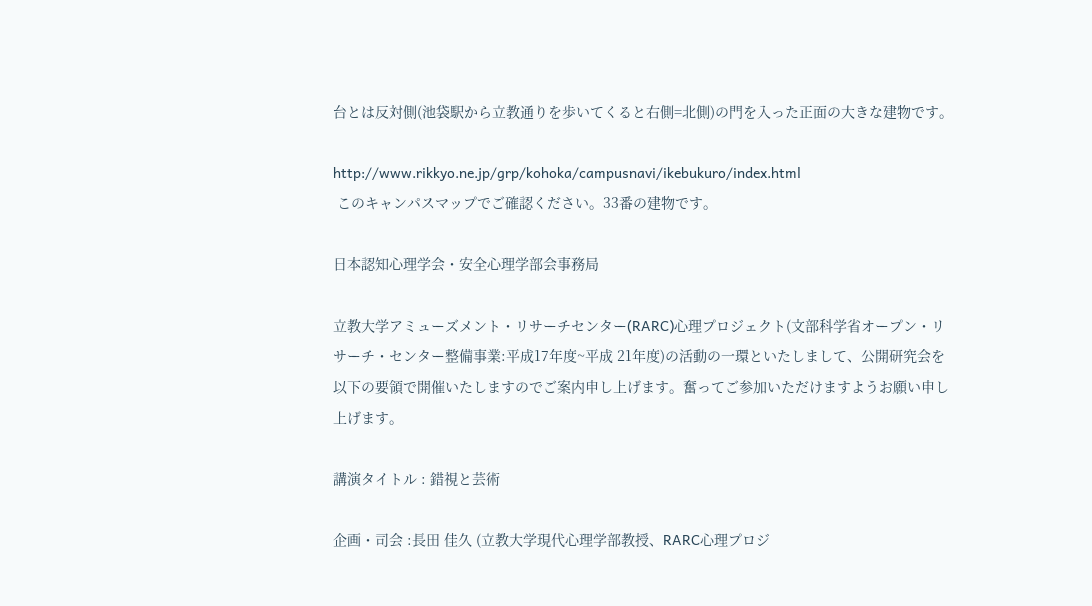台とは反対側(池袋駅から立教通りを歩いてくると右側=北側)の門を入った正面の大きな建物です。

http://www.rikkyo.ne.jp/grp/kohoka/campusnavi/ikebukuro/index.html
 このキャンパスマップでご確認ください。33番の建物です。

日本認知心理学会・安全心理学部会事務局

立教大学アミューズメント・リサーチセンター(RARC)心理プロジェクト(文部科学省オープン・リサーチ・センター整備事業:平成17年度~平成 21年度)の活動の一環といたしまして、公開研究会を以下の要領で開催いたしますのでご案内申し上げます。奮ってご参加いただけますようお願い申し上げます。

講演タイトル : 錯視と芸術

企画・司会 :長田 佳久 (立教大学現代心理学部教授、RARC心理プロジ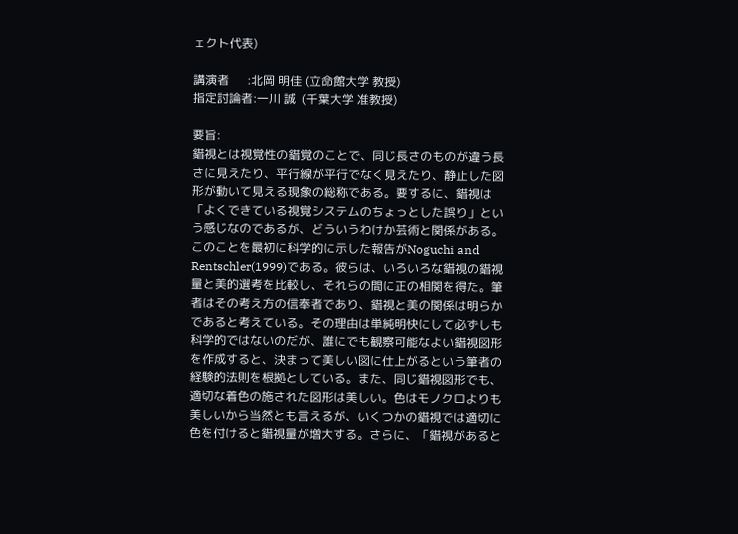ェクト代表)

講演者      :北岡 明佳 (立命館大学 教授)
指定討論者:一川 誠  (千葉大学 准教授)

要旨:
錯視とは視覚性の錯覚のことで、同じ長さのものが違う長さに見えたり、平行線が平行でなく見えたり、静止した図形が動いて見える現象の総称である。要するに、錯視は「よくできている視覚システムのちょっとした誤り」という感じなのであるが、どういうわけか芸術と関係がある。このことを最初に科学的に示した報告がNoguchi and Rentschler(1999)である。彼らは、いろいろな錯視の錯視量と美的選考を比較し、それらの間に正の相関を得た。筆者はその考え方の信奉者であり、錯視と美の関係は明らかであると考えている。その理由は単純明快にして必ずしも科学的ではないのだが、誰にでも観察可能なよい錯視図形を作成すると、決まって美しい図に仕上がるという筆者の経験的法則を根拠としている。また、同じ錯視図形でも、適切な着色の施された図形は美しい。色はモノクロよりも美しいから当然とも言えるが、いくつかの錯視では適切に色を付けると錯視量が増大する。さらに、「錯視があると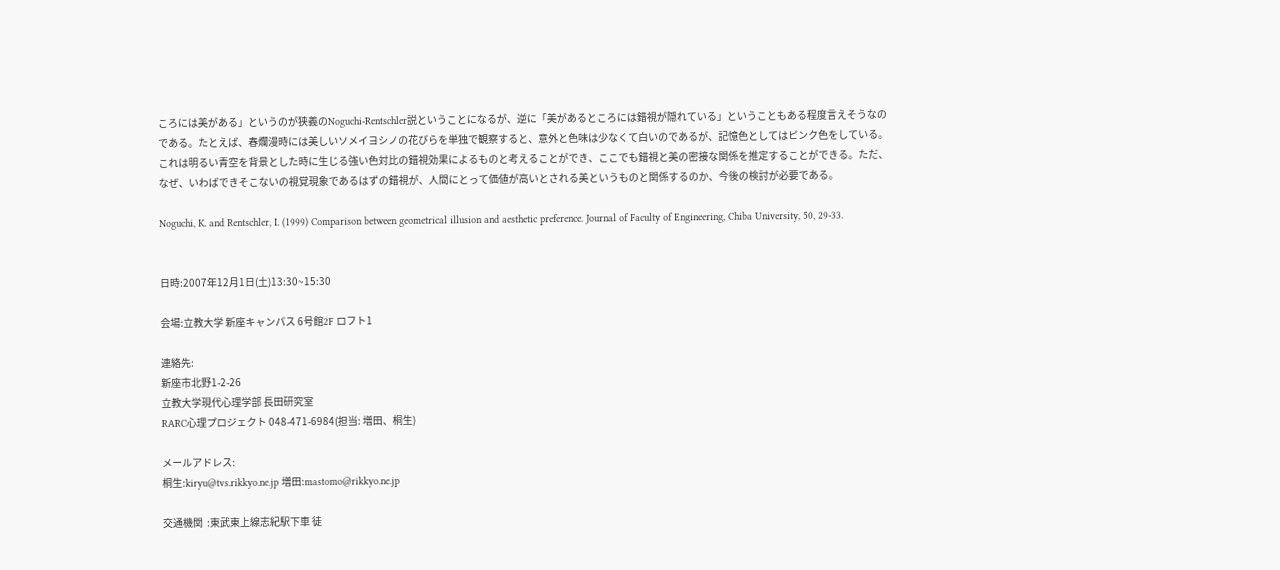ころには美がある」というのが狭義のNoguchi-Rentschler説ということになるが、逆に「美があるところには錯視が隠れている」ということもある程度言えそうなのである。たとえば、春爛漫時には美しいソメイヨシノの花びらを単独で観察すると、意外と色味は少なくて白いのであるが、記憶色としてはピンク色をしている。これは明るい青空を背景とした時に生じる強い色対比の錯視効果によるものと考えることができ、ここでも錯視と美の密接な関係を推定することができる。ただ、なぜ、いわばできそこないの視覚現象であるはずの錯視が、人間にとって価値が高いとされる美というものと関係するのか、今後の検討が必要である。

Noguchi, K. and Rentschler, I. (1999) Comparison between geometrical illusion and aesthetic preference. Journal of Faculty of Engineering, Chiba University, 50, 29-33.


日時:2007年12月1日(土)13:30~15:30

会場:立教大学 新座キャンパス 6号館2F ロフト1

連絡先:
新座市北野1-2-26
立教大学現代心理学部 長田研究室
RARC心理プロジェクト 048-471-6984(担当: 増田、桐生)

メールアドレス:
桐生:kiryu@tvs.rikkyo.ne.jp 増田:mastomo@rikkyo.ne.jp

交通機関  :東武東上線志紀駅下車 徒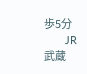歩5分
       JR武蔵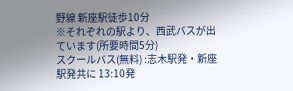野線 新座駅徒歩10分
※それぞれの駅より、西武バスが出ています(所要時間5分)
スクールバス(無料) :志木駅発・新座駅発共に 13:10発